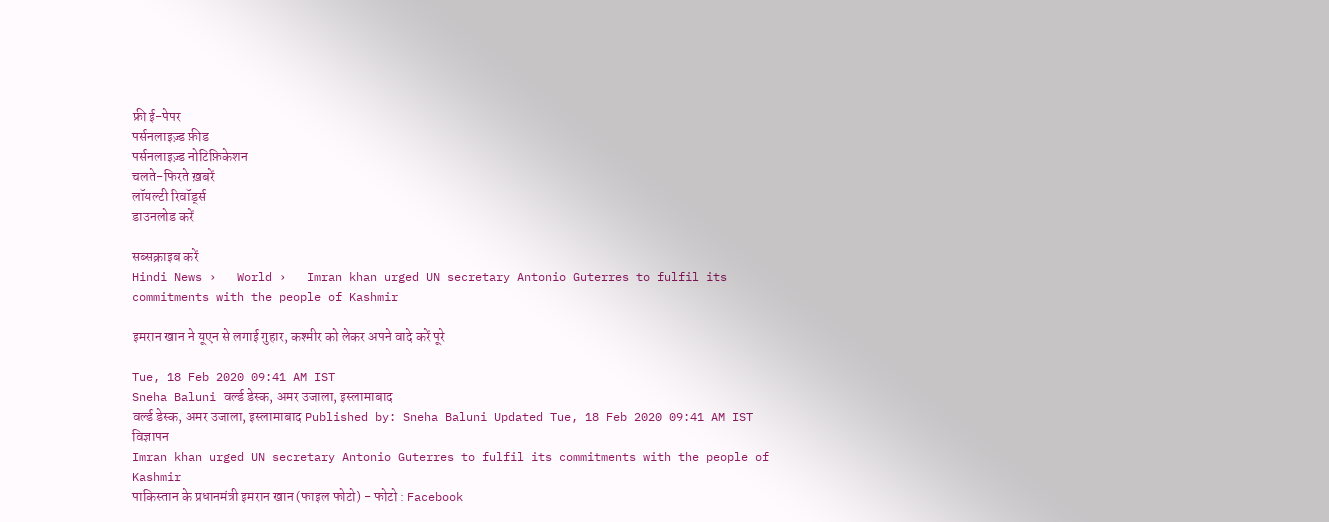फ्री ई-पेपर
पर्सनलाइज़्ड फ़ीड
पर्सनलाइज़्ड नोटिफ़िकेशन
चलते-फिरते ख़बरें
लॉयल्टी रिवॉर्ड्स
डाउनलोड करें

सब्सक्राइब करें
Hindi News ›   World ›   Imran khan urged UN secretary Antonio Guterres to fulfil its commitments with the people of Kashmir

इमरान खान ने यूएन से लगाई गुहार, कश्मीर को लेकर अपने वादे करें पूरे

Tue, 18 Feb 2020 09:41 AM IST
Sneha Baluni वर्ल्ड डेस्क, अमर उजाला, इस्लामाबाद
वर्ल्ड डेस्क, अमर उजाला, इस्लामाबाद Published by: Sneha Baluni Updated Tue, 18 Feb 2020 09:41 AM IST
विज्ञापन
Imran khan urged UN secretary Antonio Guterres to fulfil its commitments with the people of Kashmir
पाकिस्तान के प्रधानमंत्री इमरान खान (फाइल फोटो) - फोटो : Facebook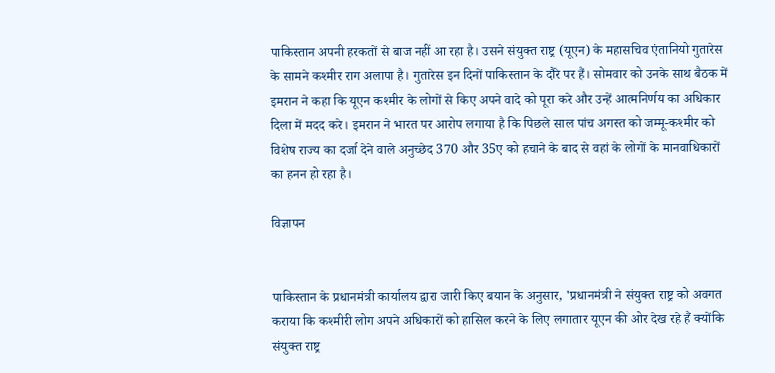पाकिस्तान अपनी हरकतों से बाज नहीं आ रहा है। उसने संयुक्त राष्ट्र (यूएन) के महासचिव एंतानियो गुतारेस के सामने कश्मीर राग अलापा है। गुतारेस इन दिनों पाकिस्तान के दौरे पर हैं। सोमवार को उनके साथ बैठक में इमरान ने कहा कि यूएन कश्मीर के लोगों से किए अपने वादे को पूरा करे और उन्हें आत्मनिर्णय का अधिकार दिला में मदद करे। इमरान ने भारत पर आरोप लगाया है कि पिछले साल पांच अगस्त को जम्मू-कश्मीर को विशेष राज्य का दर्जा देने वाले अनुच्छेद 370 और 35ए को हचाने के बाद से वहां के लोगों के मानवाधिकारों का हनन हो रहा है।

विज्ञापन


पाकिस्तान के प्रधानमंत्री कार्यालय द्वारा जारी किए बयान के अनुसार, 'प्रधानमंत्री ने संयुक्त राष्ट्र को अवगत कराया कि कश्मीरी लोग अपने अधिकारों को हासिल करने के लिए लगातार यूएन की ओर देख रहे हैं क्योंकि संयुक्त राष्ट्र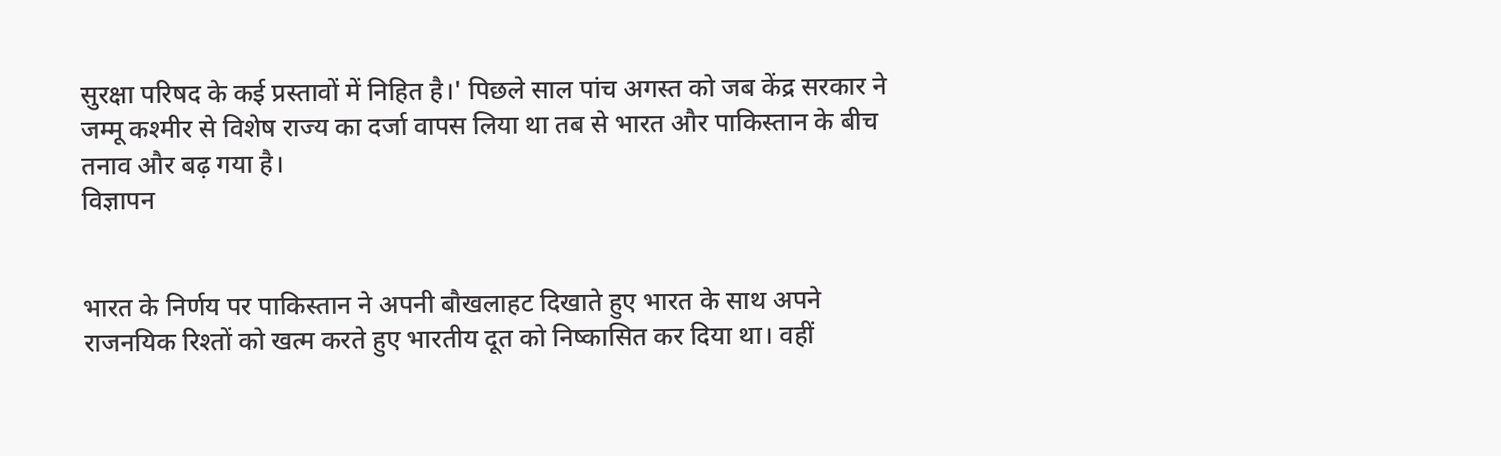सुरक्षा परिषद के कई प्रस्तावों में निहित है।' पिछले साल पांच अगस्त को जब केंद्र सरकार ने जम्मू कश्मीर से विशेष राज्य का दर्जा वापस लिया था तब से भारत और पाकिस्तान के बीच तनाव और बढ़ गया है।
विज्ञापन


भारत के निर्णय पर पाकिस्तान ने अपनी बौखलाहट दिखाते हुए भारत के साथ अपने राजनयिक रिश्तों को खत्म करते हुए भारतीय दूत को निष्कासित कर दिया था। वहीं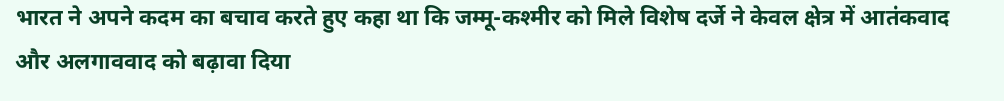भारत ने अपने कदम का बचाव करते हुए कहा था कि जम्मू-कश्मीर को मिले विशेष दर्जे ने केवल क्षेत्र में आतंकवाद और अलगाववाद को बढ़ावा दिया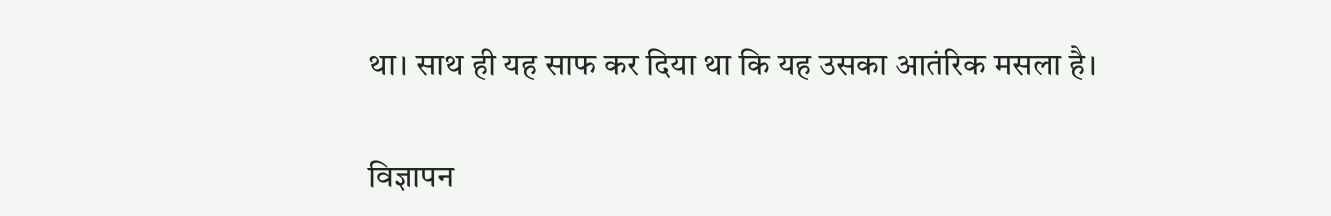था। साथ ही यह साफ कर दिया था कि यह उसका आतंरिक मसला है।

विज्ञापन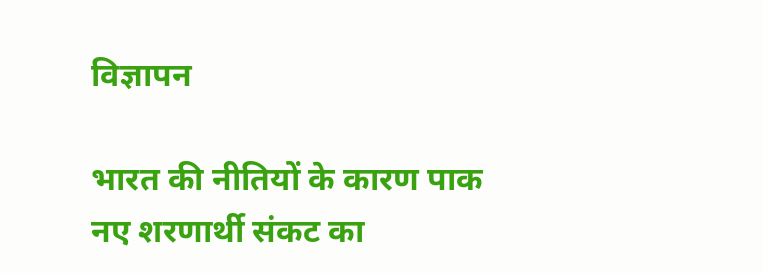विज्ञापन

भारत की नीतियों के कारण पाक नए शरणार्थी संकट का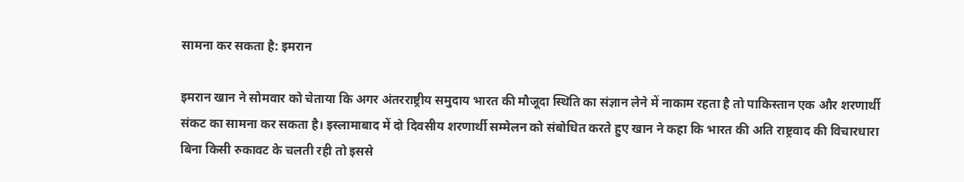सामना कर सकता है: इमरान

इमरान खान ने सोमवार को चेताया कि अगर अंतरराष्ट्रीय समुदाय भारत की मौजूदा स्थिति का संज्ञान लेने में नाकाम रहता है तो पाकिस्तान एक और शरणार्थी संकट का सामना कर सकता है। इस्लामाबाद में दो दिवसीय शरणार्थी सम्मेलन को संबोधित करते हुए खान ने कहा कि भारत की अति राष्ट्रवाद की विचारधारा बिना किसी रुकावट के चलती रही तो इससे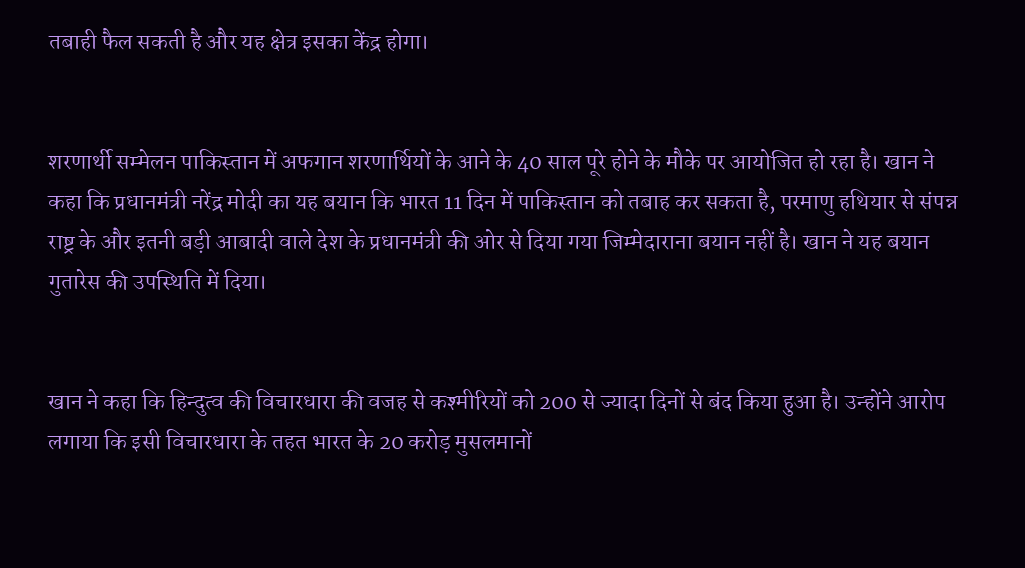तबाही फैल सकती है और यह क्षेत्र इसका केंद्र होगा।


शरणार्थी सम्मेलन पाकिस्तान में अफगान शरणार्थियों के आने के 40 साल पूरे होने के मौके पर आयोजित हो रहा है। खान ने कहा कि प्रधानमंत्री नरेंद्र मोदी का यह बयान कि भारत 11 दिन में पाकिस्तान को तबाह कर सकता है, परमाणु हथियार से संपन्न राष्ट्र के और इतनी बड़ी आबादी वाले देश के प्रधानमंत्री की ओर से दिया गया जिम्मेदाराना बयान नहीं है। खान ने यह बयान गुतारेस की उपस्थिति में दिया।


खान ने कहा कि हिन्दुत्व की विचारधारा की वजह से कश्मीरियों को 200 से ज्यादा दिनों से बंद किया हुआ है। उन्होंने आरोप लगाया कि इसी विचारधारा के तहत भारत के 20 करोड़ मुसलमानों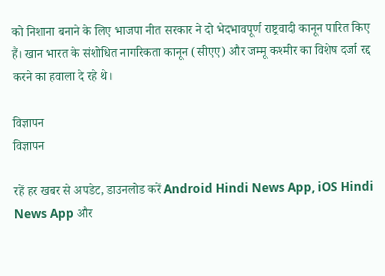को निशाना बनाने के लिए भाजपा नीत सरकार ने दो भेदभावपूर्ण राष्ट्रवादी कानून पारित किए हैं। खान भारत के संशोधित नागरिकता कानून (सीएए) और जम्मू कश्मीर का विशेष दर्जा रद्द करने का हवाला दे रहे थे।

विज्ञापन
विज्ञापन

रहें हर खबर से अपडेट, डाउनलोड करें Android Hindi News App, iOS Hindi News App और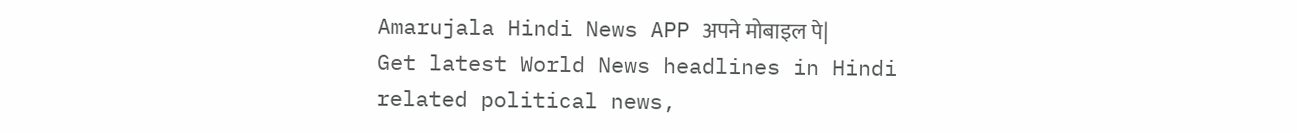Amarujala Hindi News APP अपने मोबाइल पे|
Get latest World News headlines in Hindi related political news,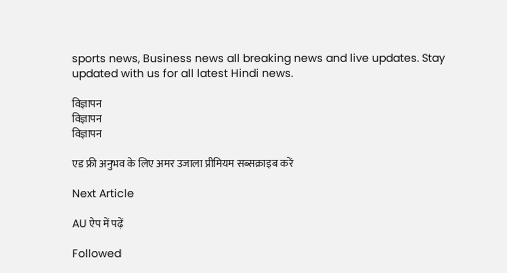sports news, Business news all breaking news and live updates. Stay updated with us for all latest Hindi news.

विज्ञापन
विज्ञापन
विज्ञापन

एड फ्री अनुभव के लिए अमर उजाला प्रीमियम सब्सक्राइब करें

Next Article

AU ऐप में पढ़ें

Followed